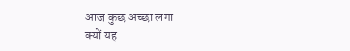आज कुछ अच्छा लगा
क्यों यह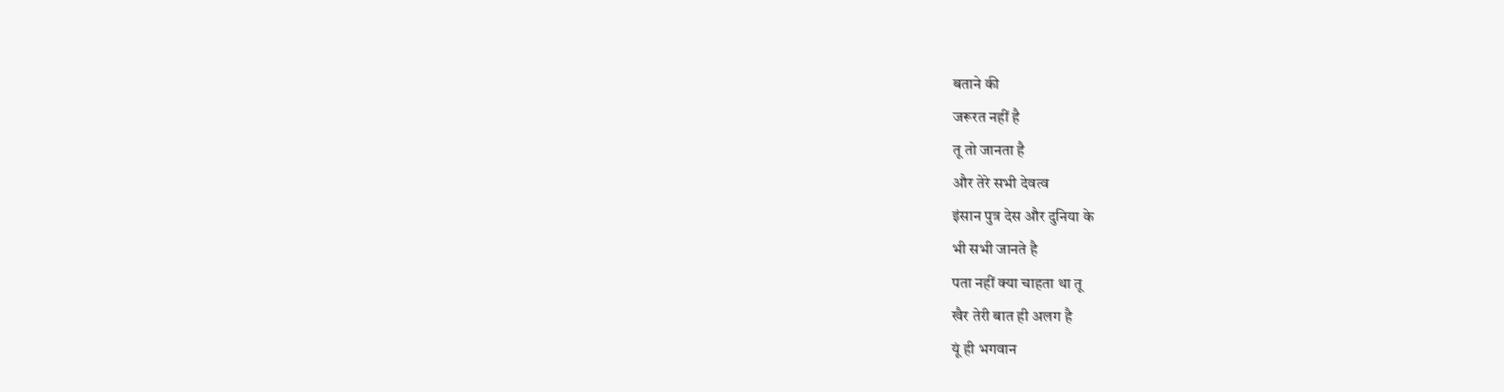बताने की
जरूरत नहीं है
तू तो जानता है
और तेरे सभी देवत्व
इंसान पुत्र देस और दुनिया के
भी सभी जानते है
पता नहीं क्या चाहता था तू
खैर तेरी बात ही अलग है
यूं ही भगवान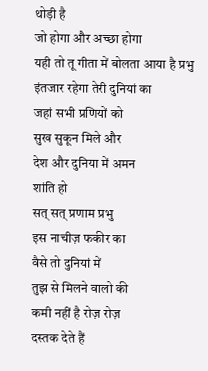थोड़ी है
जो होगा और अच्छा होगा
यही तो तू गीता में बोलता आया है प्रभु
इंतजार रहेगा तेरी दुनियां का
जहां सभी प्रणियों को
सुख सुकून मिले और
देश और दुनिया में अमन
शांति हो
सत् सत् प्रणाम प्रभु
इस नाचीज़ फकीर का
वैसे तो दुनियां में
तुझ से मिलने वालो की
कमी नहीं है रोज़ रोज़
दस्तक देते हैं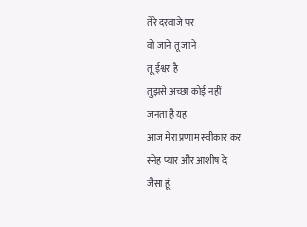तेरे दरवाजे पर
वो जाने तू जाने
तू ईश्वर है
तुझसे अच्छा कोई नहीं
जनता है यह
आज मेरा प्रणाम स्वीकार कर
स्नेह प्यार और आशीष दे
जैसा हूं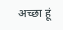अच्छा हूं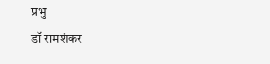प्रभु
डॉ रामशंकर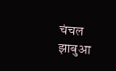चंचल
झाबुआ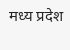मध्य प्रदेश